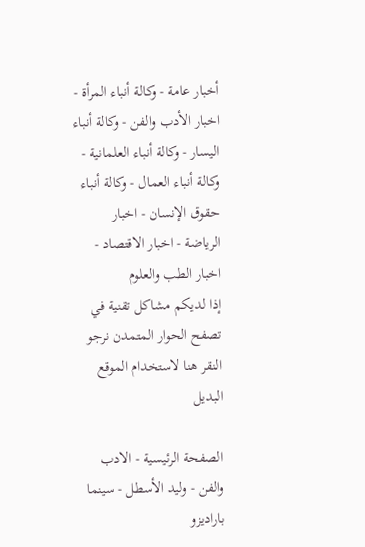أخبار عامة - وكالة أنباء المرأة - اخبار الأدب والفن - وكالة أنباء اليسار - وكالة أنباء العلمانية - وكالة أنباء العمال - وكالة أنباء حقوق الإنسان - اخبار الرياضة - اخبار الاقتصاد - اخبار الطب والعلوم
إذا لديكم مشاكل تقنية في تصفح الحوار المتمدن نرجو النقر هنا لاستخدام الموقع البديل

الصفحة الرئيسية - الادب والفن - وليد الأسطل - سينما باراديزو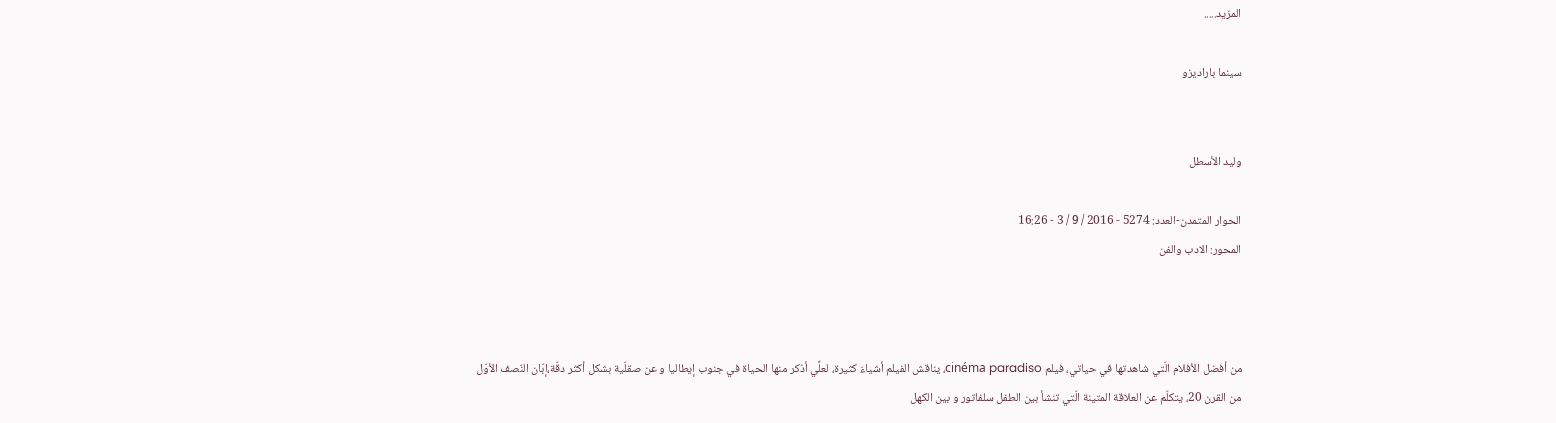المزيد.....

سينما باراديزو


وليد الأسطل

الحوار المتمدن-العدد: 5274 - 2016 / 9 / 3 - 16:26
المحور: الادب والفن



من أفضل الأفلام الّتي شاهدتها في حياتي، فيلم cinéma paradiso، يناقش الفيلم أشياءَ كثيرة، لعلِّي أذكر منها الحياة في جنوب إيطاليا و عن صقلّية بشكل أكثر دقّة،إبّان النّصف الأوّل من القرن 20، يتكلّم عن العلاقة المتينة الّتي تنشأ بين الطفل سلفاتور و بين الكهل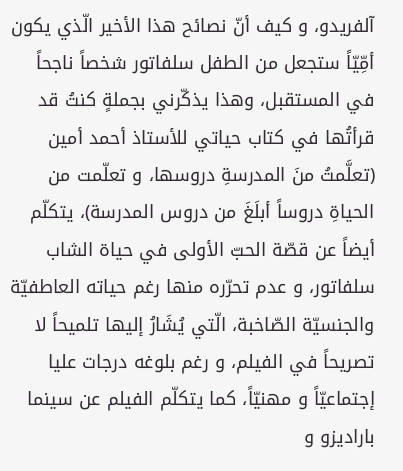آلفريدو، و كيف أنّ نصائح هذا الأخير الّذي يكون أمِّيّاً ستجعل من الطفل سلفاتور شخصاً ناجحاً في المستقبل، وهذا يذكّرني بجملةٍ كنتُ قد قرأتُها في كتاب حياتي للأستاذ أحمد أمين (تعلَّمتُ منَ المدرسةِ دروسها، و تعلّمت من الحياةِ دروساً أبلَغَ من دروس المدرسة)، يتكلّم أيضاً عن قصّة الحبّ الأولى في حياة الشاب سلفاتور، و عدم تحرّره منها رغم حياته العاطفيّة والجنسيّة الصّاخبة، الّتي يُشَارُ إليها تلميحاً لا تصريحاً في الفيلم، و رغم بلوغه درجات عليا إجتماعيّاً و مهنيّاً، كما يتكلّم الفيلم عن سينما باراديزو و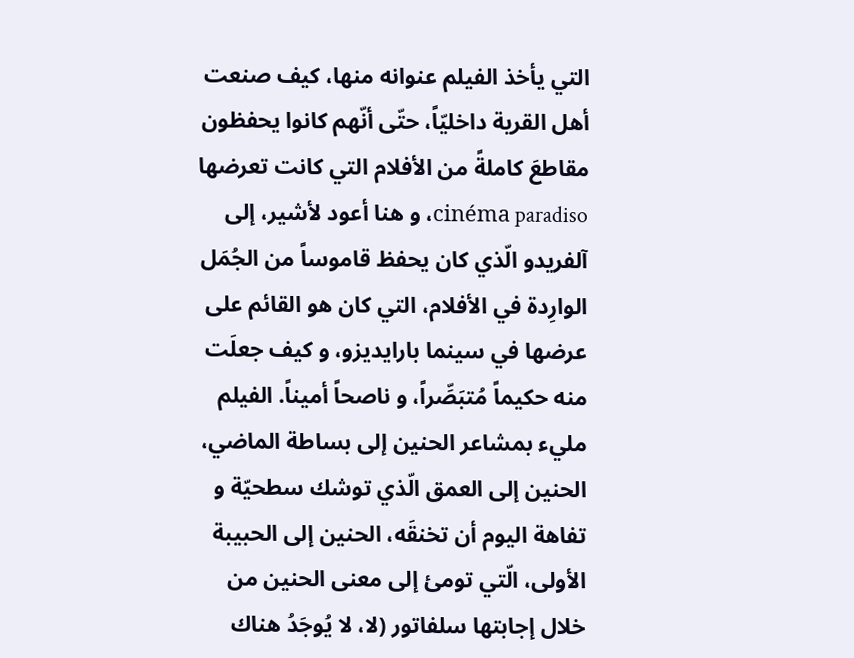التي يأخذ الفيلم عنوانه منها، كيف صنعت أهل القرية داخليّاً، حتّى أنّهم كانوا يحفظون مقاطعَ كاملةً من الأفلام التي كانت تعرضها cinéma paradiso، و هنا أعود لأشير، إلى آلفريدو الّذي كان يحفظ قاموساً من الجُمَل الوارِدة في الأفلام، التي كان هو القائم على عرضها في سينما بارايديزو، و كيف جعلَت منه حكيماً مُتبَصِّراً، و ناصحاً أميناً. الفيلم مليء بمشاعر الحنين إلى بساطة الماضي، الحنين إلى العمق الّذي توشك سطحيّة و تفاهة اليوم أن تخنقَه، الحنين إلى الحبيبة الأولى، الّتي تومئ إلى معنى الحنين من خلال إجابتها سلفاتور (لا، لا يُوجَدُ هناك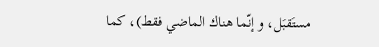مستَقبَل، و إنّما هناك الماضي فقط)، كما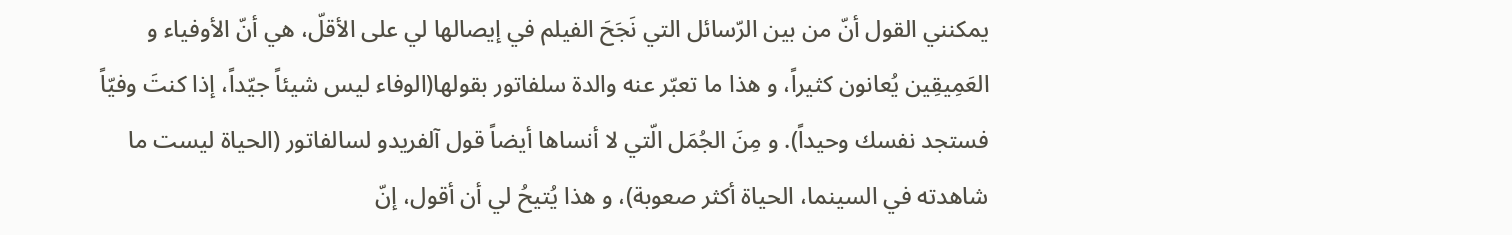يمكنني القول أنّ من بين الرّسائل التي نَجَحَ الفيلم في إيصالها لي على الأقلّ، هي أنّ الأوفياء و العَمِيقِين يُعانون كثيراً، و هذا ما تعبّر عنه والدة سلفاتور بقولها(الوفاء ليس شيئاً جيّداً، إذا كنتَ وفيّاً فستجد نفسك وحيداً). و مِنَ الجُمَل الّتي لا أنساها أيضاً قول آلفريدو لسالفاتور (الحياة ليست ما شاهدته في السينما، الحياة أكثر صعوبة)، و هذا يُتيحُ لي أن أقول، إنّ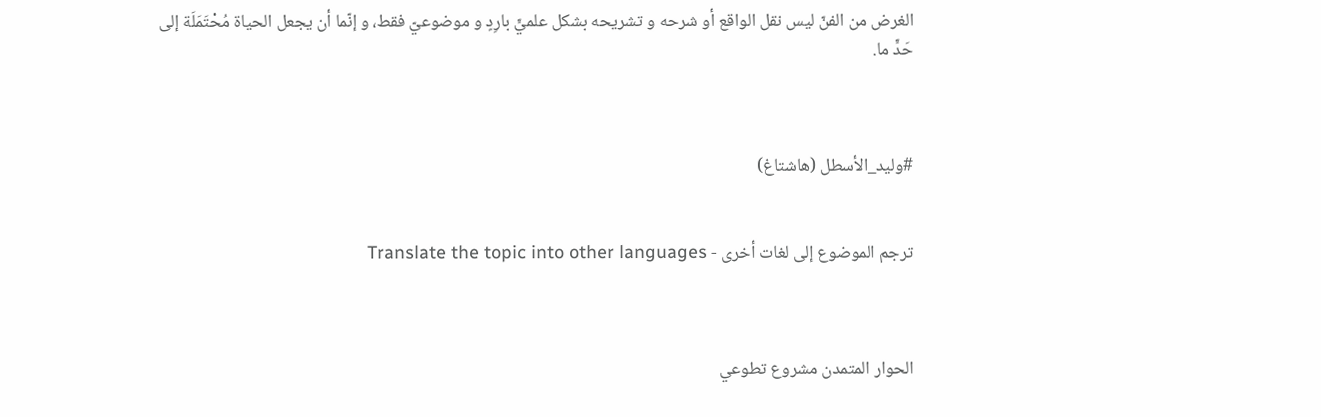الغرض من الفنّ ليس نقل الواقع أو شرحه و تشريحه بشكل علميٍّ بارِدٍ و موضوعيّ فقط، و إنّما أن يجعل الحياة مُحْتَمَلَة إلى حَدٍّ ما.



#وليد_الأسطل (هاشتاغ)


ترجم الموضوع إلى لغات أخرى - Translate the topic into other languages



الحوار المتمدن مشروع تطوعي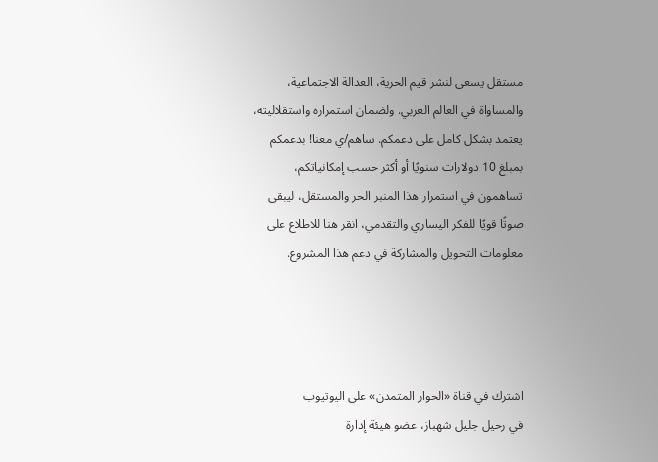مستقل يسعى لنشر قيم الحرية، العدالة الاجتماعية، والمساواة في العالم العربي. ولضمان استمراره واستقلاليته، يعتمد بشكل كامل على دعمكم. ساهم/ي معنا! بدعمكم بمبلغ 10 دولارات سنويًا أو أكثر حسب إمكانياتكم، تساهمون في استمرار هذا المنبر الحر والمستقل، ليبقى صوتًا قويًا للفكر اليساري والتقدمي، انقر هنا للاطلاع على معلومات التحويل والمشاركة في دعم هذا المشروع.




اشترك في قناة «الحوار المتمدن» على اليوتيوب
في رحيل جليل شهباز، عضو هيئة إدارة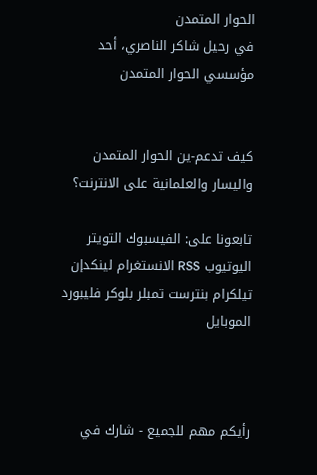الحوار المتمدن
في رحيل شاكر الناصري، أحد مؤسسي الحوار المتمدن


كيف تدعم-ين الحوار المتمدن واليسار والعلمانية على الانترنت؟

تابعونا على: الفيسبوك التويتر اليوتيوب RSS الانستغرام لينكدإن تيلكرام بنترست تمبلر بلوكر فليبورد الموبايل



رأيكم مهم للجميع - شارك في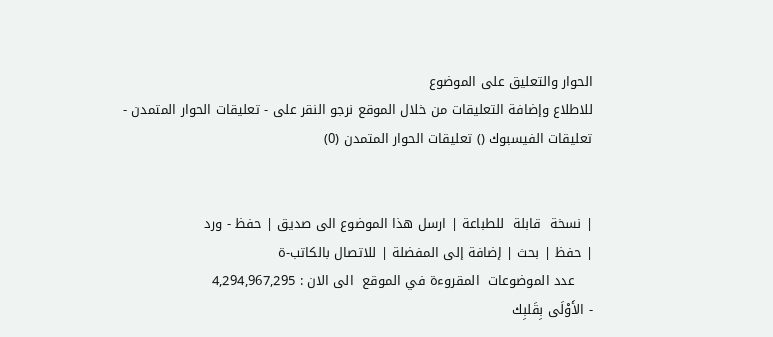الحوار والتعليق على الموضوع
للاطلاع وإضافة التعليقات من خلال الموقع نرجو النقر على - تعليقات الحوار المتمدن -
تعليقات الفيسبوك () تعليقات الحوار المتمدن (0)


| نسخة  قابلة  للطباعة | ارسل هذا الموضوع الى صديق | حفظ - ورد
| حفظ | بحث | إضافة إلى المفضلة | للاتصال بالكاتب-ة
    عدد الموضوعات  المقروءة في الموقع  الى الان : 4,294,967,295
- الأَوْلَى بِقَلبِك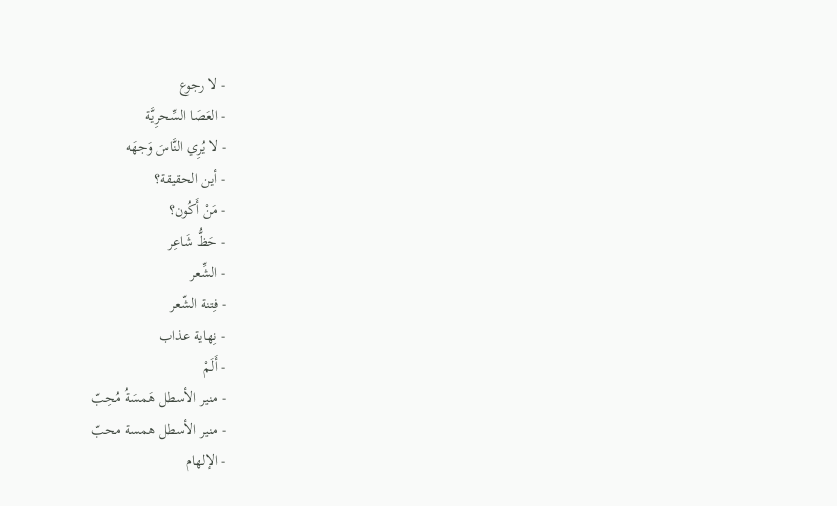- لا رجوع
- العَصَا السِّحرِيَّة
- لا يُرِي النَّاسَ وَجهَه
- أين الحقيقة؟
- مَنْ أَكُون؟
- حَظُّ شَاعِر
- الشِّعر
- فِتنة الشّعر
- نِهاية عذاب
- أَلَمْ
- منير الأسطل هَمسَةُ مُحِبّ
- منير الأسطل همسة محبّ
- الإلهام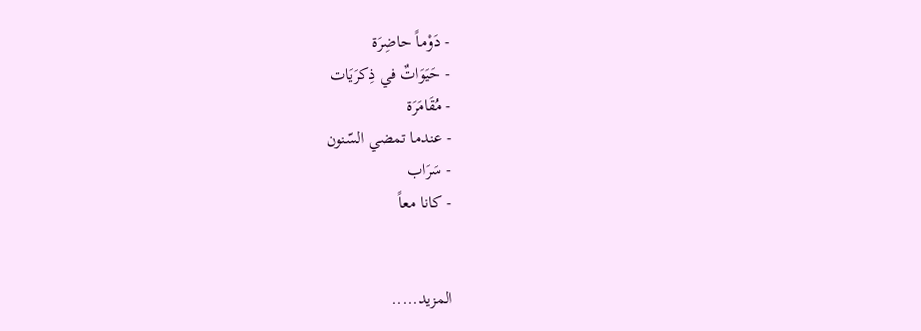- دَوْماً حاضِرَة
- حَيَوَاتٌ في ذِكرَيَات
- مُقَامَرَة
- عندما تمضي السّنون
- سَرَاب
- كانا معاً


المزيد.....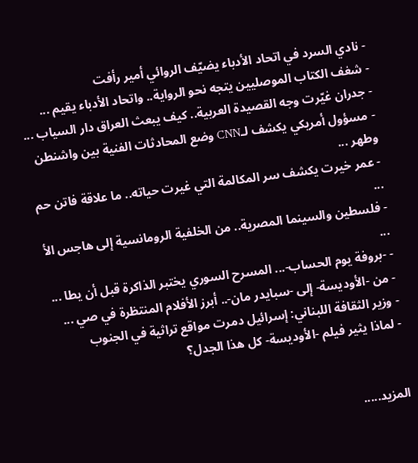- نادي السرد في اتحاد الأدباء يضيّف الروائي أمير رأفت
- شغف الكتاب الموصليين يتجه نحو الرواية.. واتحاد الأدباء يقيم ...
- جدران غيّرت وجه القصيدة العربية.. كيف يبعث العراق دار السياب ...
- مسؤول أمريكي يكشف لـCNN وضع المحادثات الفنية بين واشنطن وطهر ...
- عمر خيرت يكشف سر المكالمة التي غيرت حياته.. ما علاقة فاتن حم ...
- فلسطين والسينما المصرية.. من الخلفية الرومانسية إلى هاجس الأ ...
- -بروفة يوم الحساب-... المسرح السوري يختبر الذاكرة قبل أن يطا ...
- من -الأوديسة- إلى -سبايدر مان-.. أبرز الأفلام المنتظرة في صي ...
- وزير الثقافة اللبناني: إسرائيل دمرت مواقع تراثية في الجنوب
- لماذا يثير فيلم -الأوديسة- كل هذا الجدل؟


المزيد.....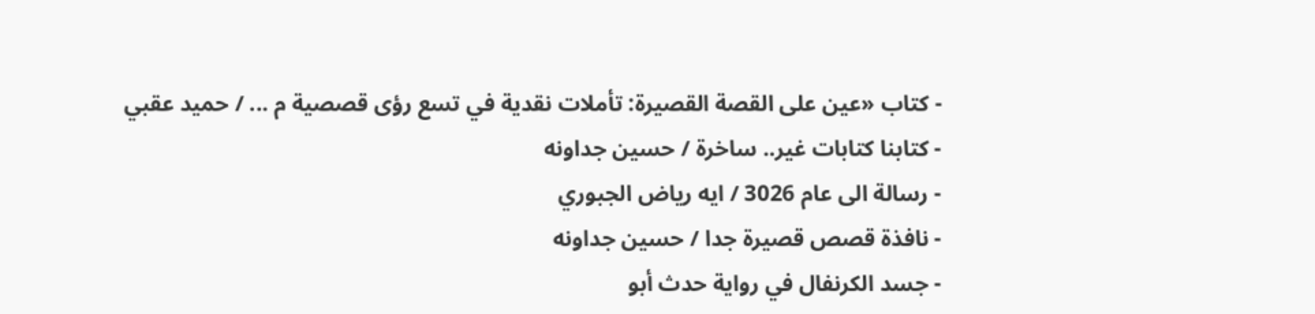- كتاب «عين على القصة القصيرة: تأملات نقدية في تسع رؤى قصصية م ... / حميد عقبي
- كتابنا كتابات غير.. ساخرة / حسين جداونه
- رسالة الى عام 3026 / ايه رياض الجبوري
- نافذة قصص قصيرة جدا / حسين جداونه
- جسد الكرنفال في رواية حدث أبو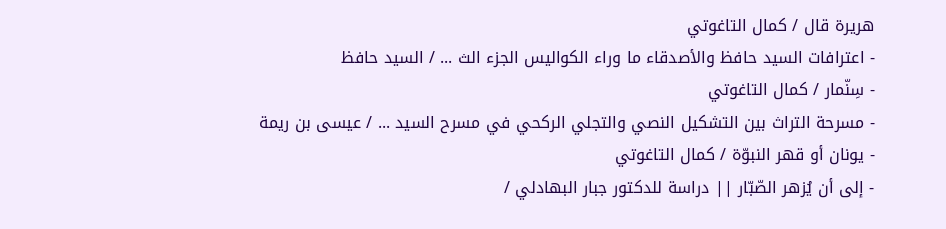هريرة قال / كمال التاغوتي
- اعترافات السيد حافظ والأصدقاء ما وراء الكواليس الجزء الث ... / السيد حافظ
- سِنّمار / كمال التاغوتي
- مسرحة التراث بين التشكيل النصي والتجلي الركحي في مسرح السيد ... / عيسى بن ريمة
- يونان أو قهر النبوّة / كمال التاغوتي
- إلى أن يُزهر الصّبّار || دراسة للدكتور جبار البهادلي /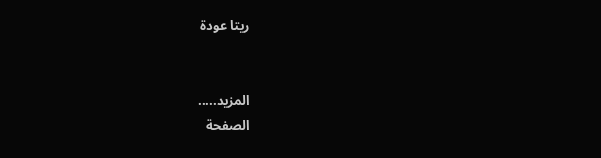ريتا عودة


المزيد.....
الصفحة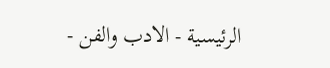الرئيسية - الادب والفن -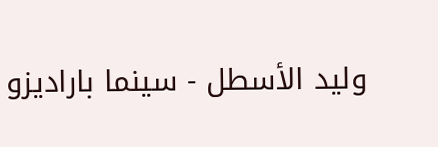وليد الأسطل - سينما باراديزو